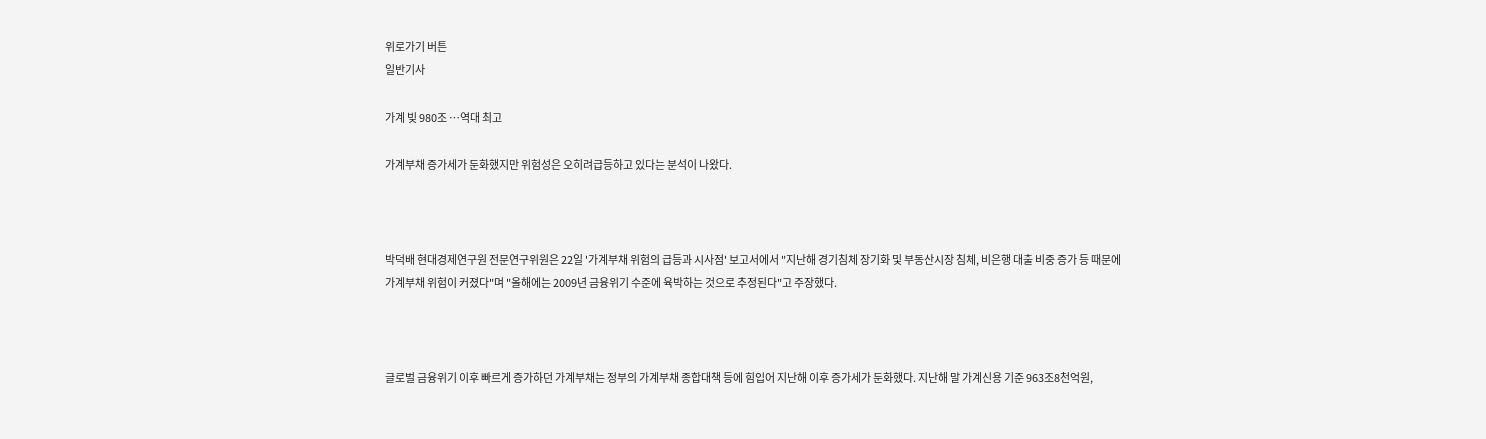위로가기 버튼
일반기사

가계 빚 980조 …역대 최고

가계부채 증가세가 둔화했지만 위험성은 오히려급등하고 있다는 분석이 나왔다.



박덕배 현대경제연구원 전문연구위원은 22일 '가계부채 위험의 급등과 시사점' 보고서에서 "지난해 경기침체 장기화 및 부동산시장 침체, 비은행 대출 비중 증가 등 때문에 가계부채 위험이 커졌다"며 "올해에는 2009년 금융위기 수준에 육박하는 것으로 추정된다"고 주장했다.



글로벌 금융위기 이후 빠르게 증가하던 가계부채는 정부의 가계부채 종합대책 등에 힘입어 지난해 이후 증가세가 둔화했다. 지난해 말 가계신용 기준 963조8천억원,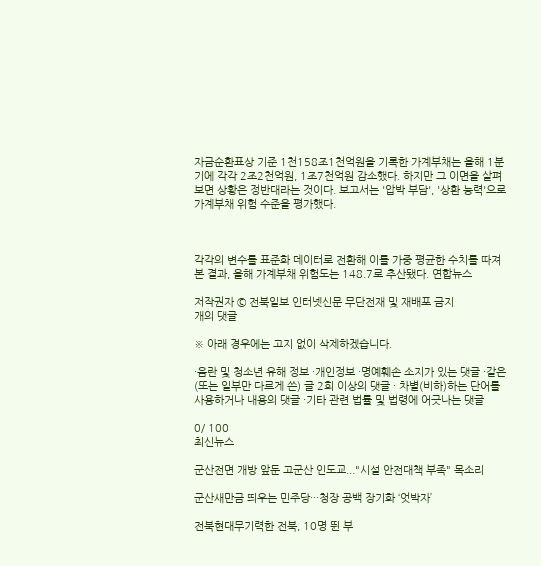자금순환표상 기준 1천158조1천억원을 기록한 가계부채는 올해 1분기에 각각 2조2천억원, 1조7천억원 감소했다. 하지만 그 이면을 살펴보면 상황은 정반대라는 것이다. 보고서는 '압박 부담', '상환 능력'으로 가계부채 위험 수준을 평가했다.



각각의 변수를 표준화 데이터로 전환해 이를 가중 평균한 수치를 따져본 결과, 올해 가계부채 위험도는 148.7로 추산됐다. 연합뉴스

저작권자 © 전북일보 인터넷신문 무단전재 및 재배포 금지
개의 댓글

※ 아래 경우에는 고지 없이 삭제하겠습니다.

·음란 및 청소년 유해 정보 ·개인정보 ·명예훼손 소지가 있는 댓글 ·같은(또는 일부만 다르게 쓴) 글 2회 이상의 댓글 · 차별(비하)하는 단어를 사용하거나 내용의 댓글 ·기타 관련 법률 및 법령에 어긋나는 댓글

0/ 100
최신뉴스

군산전면 개방 앞둔 고군산 인도교..."시설 안전대책 부족" 목소리

군산새만금 띄우는 민주당···청장 공백 장기화 ‘엇박자’

전북현대무기력한 전북, 10명 뛴 부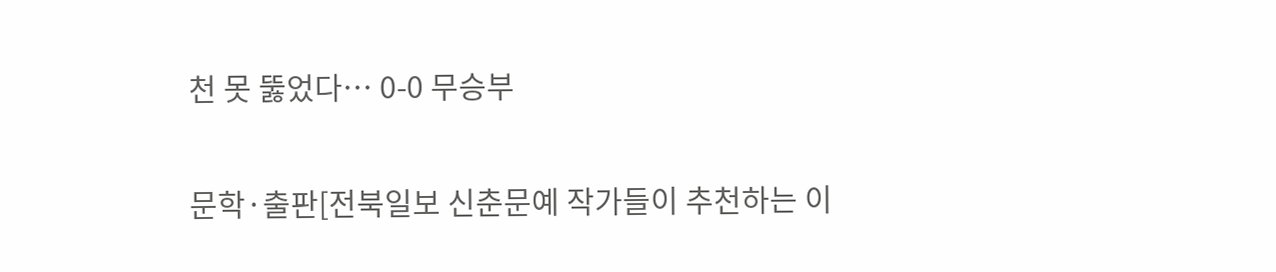천 못 뚫었다… 0-0 무승부

문학·출판[전북일보 신춘문예 작가들이 추천하는 이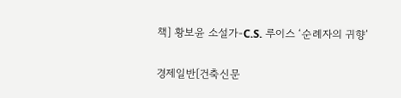책] 황보윤 소설가-C.S. 루이스 ‘순례자의 귀향’

경제일반[건축신문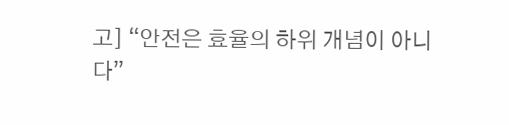고] “안전은 효율의 하위 개념이 아니다”